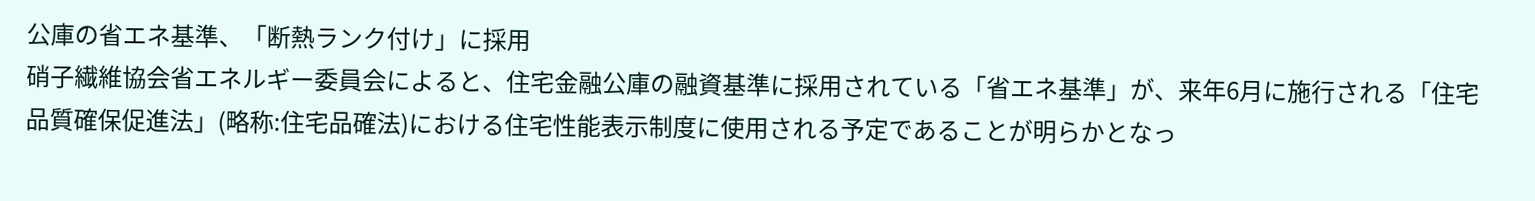公庫の省エネ基準、「断熱ランク付け」に採用
硝子繊維協会省エネルギー委員会によると、住宅金融公庫の融資基準に採用されている「省エネ基準」が、来年6月に施行される「住宅品質確保促進法」(略称:住宅品確法)における住宅性能表示制度に使用される予定であることが明らかとなっ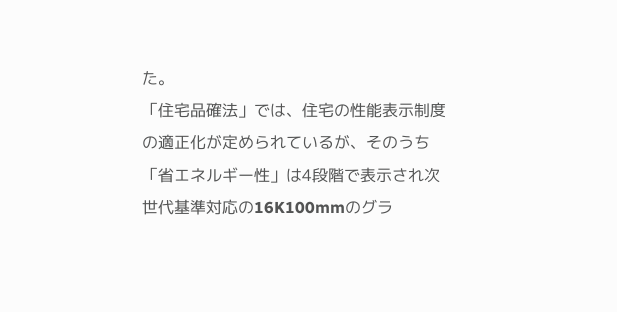た。
「住宅品確法」では、住宅の性能表示制度の適正化が定められているが、そのうち「省エネルギー性」は4段階で表示され次世代基準対応の16K100mmのグラ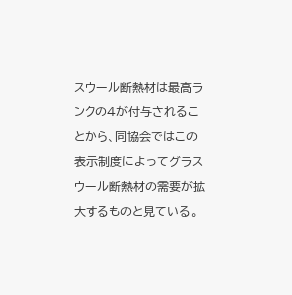スウール断熱材は最高ランクの4が付与されることから、同協会ではこの表示制度によってグラスウール断熱材の需要が拡大するものと見ている。